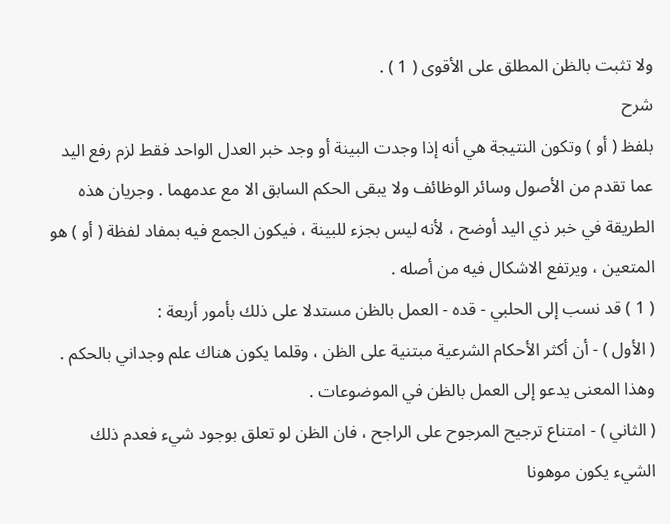ولا تثبت بالظن المطلق على الأقوى ( 1 ) .
شرح
بلفظ ( أو ) وتكون النتيجة هي أنه إذا وجدت البينة أو وجد خبر العدل الواحد فقط لزم رفع اليد عما تقدم من الأصول وسائر الوظائف ولا يبقى الحكم السابق الا مع عدمهما . وجريان هذه الطريقة في خبر ذي اليد أوضح ، لأنه ليس بجزء للبينة ، فيكون الجمع فيه بمفاد لفظة ( أو ) هو المتعين ، ويرتفع الاشكال فيه من أصله .
( 1 ) قد نسب إلى الحلبي - قده - العمل بالظن مستدلا على ذلك بأمور أربعة :
( الأول ) - أن أكثر الأحكام الشرعية مبتنية على الظن ، وقلما يكون هناك علم وجداني بالحكم . وهذا المعنى يدعو إلى العمل بالظن في الموضوعات .
( الثاني ) - امتناع ترجيح المرجوح على الراجح ، فان الظن لو تعلق بوجود شيء فعدم ذلك الشيء يكون موهونا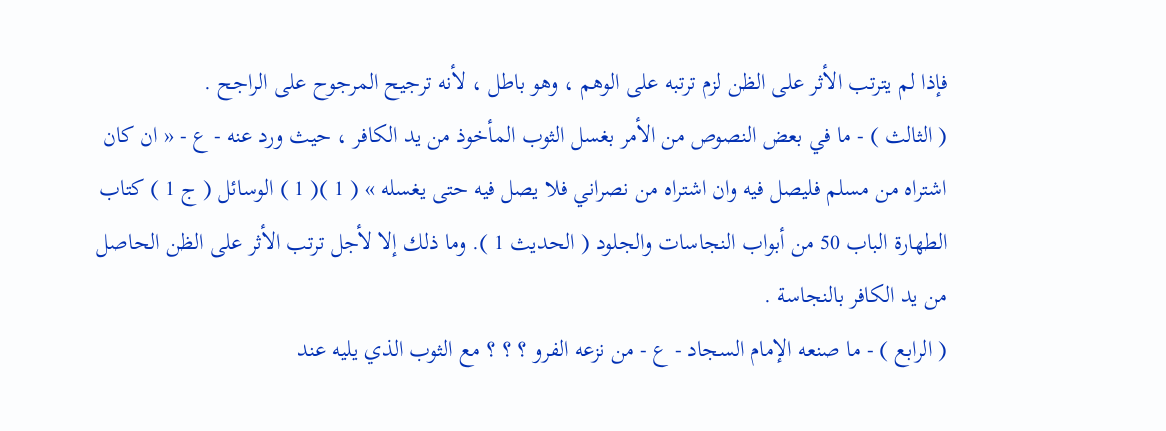فإذا لم يترتب الأثر على الظن لزم ترتبه على الوهم ، وهو باطل ، لأنه ترجيح المرجوح على الراجح .
( الثالث ) - ما في بعض النصوص من الأمر بغسل الثوب المأخوذ من يد الكافر ، حيث ورد عنه - ع - « ان كان اشتراه من مسلم فليصل فيه وان اشتراه من نصراني فلا يصل فيه حتى يغسله » ( 1 )( 1 ) الوسائل ( ج 1 ) كتاب الطهارة الباب 50 من أبواب النجاسات والجلود ( الحديث 1 ). وما ذلك إلا لأجل ترتب الأثر على الظن الحاصل من يد الكافر بالنجاسة .
( الرابع ) - ما صنعه الإمام السجاد - ع - من نزعه الفرو ؟ ؟ ؟ مع الثوب الذي يليه عند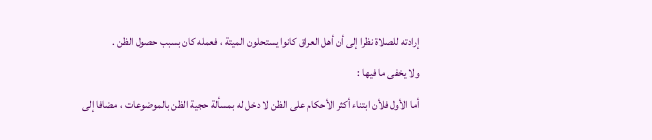إرادته للصلاة نظرا إلى أن أهل العراق كانوا يستحلون الميتة ، فعمله كان بسبب حصول الظن .
ولا يخفى ما فيها :
أما الأول فلأن ابتناء أكثر الأحكام على الظن لا دخل له بمسألة حجية الظن بالموضوعات ، مضافا إلى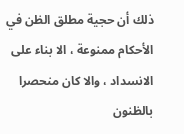ذلك أن حجية مطلق الظن في الأحكام ممنوعة ، الا بناء على الانسداد ، والا كان منحصرا بالظنون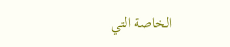الخاصة التي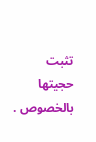تثبت حجيتها بالخصوص .